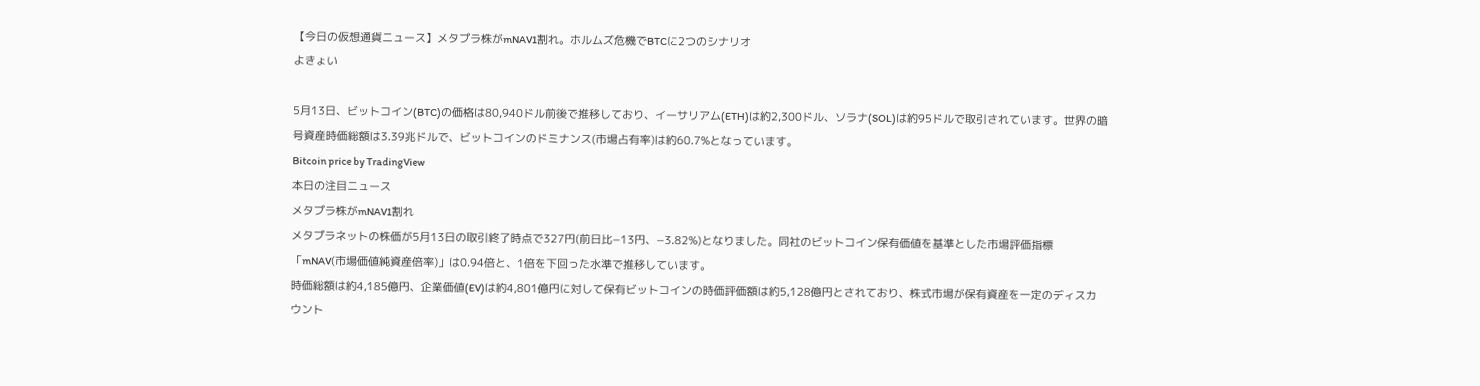【今日の仮想通貨ニュース】メタプラ株がmNAV1割れ。ホルムズ危機でBTCに2つのシナリオ
よきょい

5月13日、ビットコイン(BTC)の価格は80,940ドル前後で推移しており、イーサリアム(ETH)は約2,300ドル、ソラナ(SOL)は約95ドルで取引されています。世界の暗号資産時価総額は3.39兆ドルで、ビットコインのドミナンス(市場占有率)は約60.7%となっています。
Bitcoin price by TradingView
本日の注目ニュース
メタプラ株がmNAV1割れ
メタプラネットの株価が5月13日の取引終了時点で327円(前日比−13円、−3.82%)となりました。同社のビットコイン保有価値を基準とした市場評価指標「mNAV(市場価値純資産倍率)」は0.94倍と、1倍を下回った水準で推移しています。
時価総額は約4,185億円、企業価値(EV)は約4,801億円に対して保有ビットコインの時価評価額は約5,128億円とされており、株式市場が保有資産を一定のディスカウント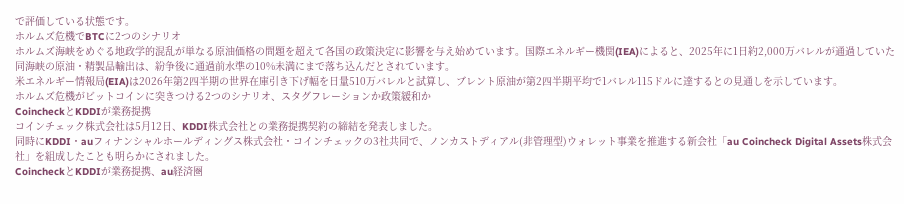で評価している状態です。
ホルムズ危機でBTCに2つのシナリオ
ホルムズ海峡をめぐる地政学的混乱が単なる原油価格の問題を超えて各国の政策決定に影響を与え始めています。国際エネルギー機関(IEA)によると、2025年に1日約2,000万バレルが通過していた同海峡の原油・精製品輸出は、紛争後に通過前水準の10%未満にまで落ち込んだとされています。
米エネルギー情報局(EIA)は2026年第2四半期の世界在庫引き下げ幅を日量510万バレルと試算し、ブレント原油が第2四半期平均で1バレル115ドルに達するとの見通しを示しています。
ホルムズ危機がビットコインに突きつける2つのシナリオ、スタグフレーションか政策緩和か
CoincheckとKDDIが業務提携
コインチェック株式会社は5月12日、KDDI株式会社との業務提携契約の締結を発表しました。
同時にKDDI・auフィナンシャルホールディングス株式会社・コインチェックの3社共同で、ノンカストディアル(非管理型)ウォレット事業を推進する新会社「au Coincheck Digital Assets株式会社」を組成したことも明らかにされました。
CoincheckとKDDIが業務提携、au経済圏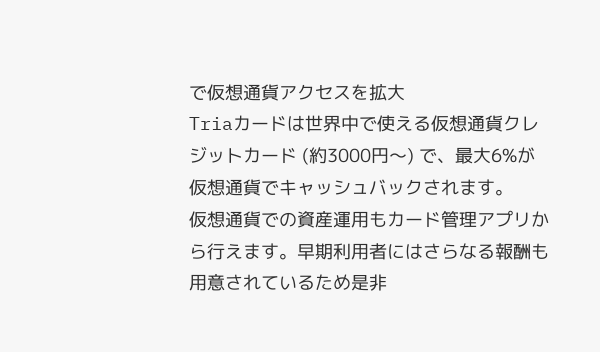で仮想通貨アクセスを拡大
Triaカードは世界中で使える仮想通貨クレジットカード (約3000円〜) で、最大6%が仮想通貨でキャッシュバックされます。
仮想通貨での資産運用もカード管理アプリから行えます。早期利用者にはさらなる報酬も用意されているため是非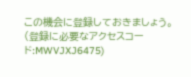この機会に登録しておきましょう。(登録に必要なアクセスコード:MWVJXJ6475)